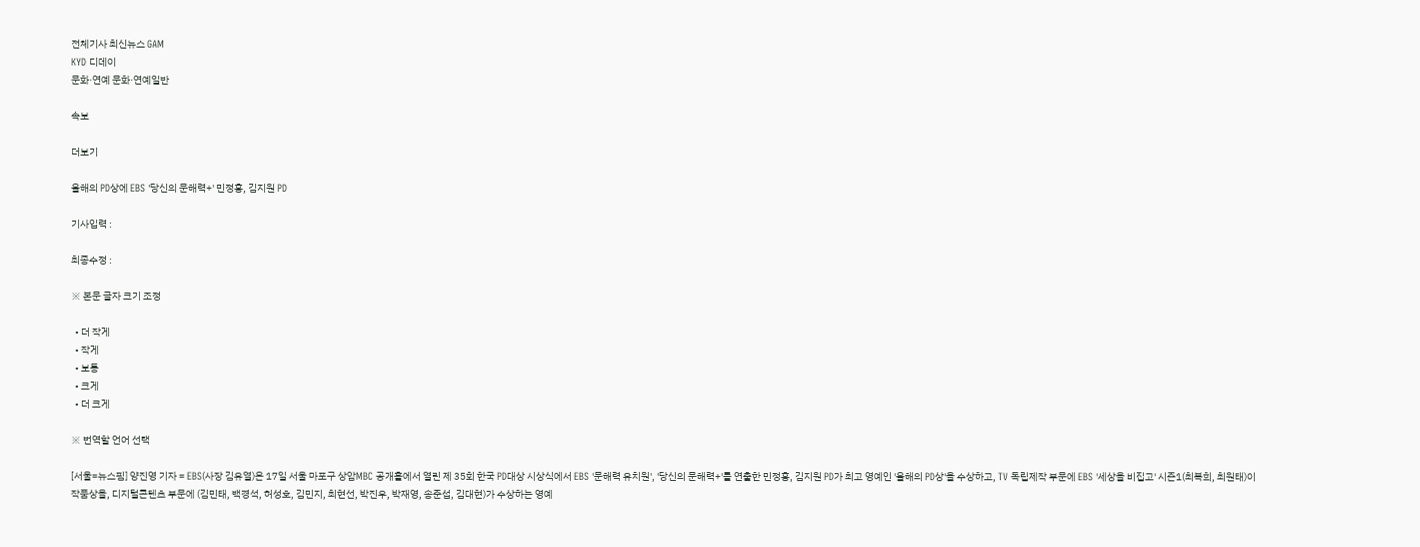전체기사 최신뉴스 GAM
KYD 디데이
문화·연예 문화·연예일반

속보

더보기

올해의 PD상에 EBS '당신의 문해력+' 민정홍, 김지원 PD

기사입력 :

최종수정 :

※ 본문 글자 크기 조정

  • 더 작게
  • 작게
  • 보통
  • 크게
  • 더 크게

※ 번역할 언어 선택

[서울=뉴스핌] 양진영 기자 = EBS(사장 김유열)은 17일 서울 마포구 상암MBC 공개홀에서 열린 제 35회 한국 PD대상 시상식에서 EBS '문해력 유치원', '당신의 문해력+'를 연출한 민정홍, 김지원 PD가 최고 영예인 '올해의 PD상'을 수상하고, TV 독립제작 부문에 EBS '세상을 비집고' 시즌1(최복희, 최원태)이 작품상을, 디지털콘텐츠 부문에 (김민태, 백경석, 허성호, 김민지, 최현선, 박진우, 박재영, 송준섭, 김대현)가 수상하는 영예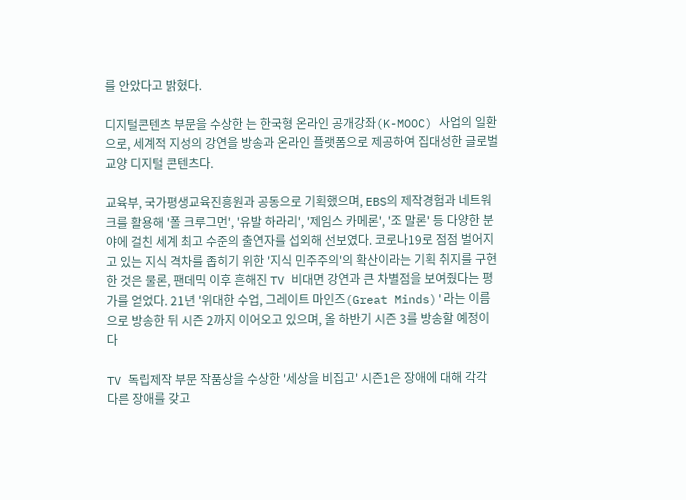를 안았다고 밝혔다.

디지털콘텐츠 부문을 수상한 는 한국형 온라인 공개강좌(K-MOOC) 사업의 일환으로, 세계적 지성의 강연을 방송과 온라인 플랫폼으로 제공하여 집대성한 글로벌 교양 디지털 콘텐츠다.

교육부, 국가평생교육진흥원과 공동으로 기획했으며, EBS의 제작경험과 네트워크를 활용해 '폴 크루그먼', '유발 하라리', '제임스 카메론', '조 말론' 등 다양한 분야에 걸친 세계 최고 수준의 출연자를 섭외해 선보였다. 코로나19로 점점 벌어지고 있는 지식 격차를 좁히기 위한 '지식 민주주의'의 확산이라는 기획 취지를 구현한 것은 물론, 팬데믹 이후 흔해진 TV 비대면 강연과 큰 차별점을 보여줬다는 평가를 얻었다. 21년 '위대한 수업, 그레이트 마인즈(Great Minds)'라는 이름으로 방송한 뒤 시즌 2까지 이어오고 있으며, 올 하반기 시즌 3를 방송할 예정이다

TV 독립제작 부문 작품상을 수상한 '세상을 비집고' 시즌1은 장애에 대해 각각 다른 장애를 갖고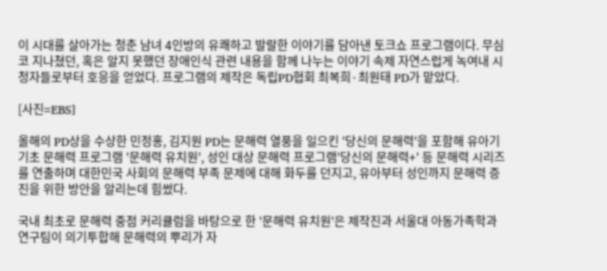이 시대를 살아가는 청춘 남녀 4인방의 유쾌하고 발랄한 이야기를 담아낸 토크쇼 프로그램이다. 무심코 지나쳤던, 혹은 알지 못했던 장애인식 관련 내용을 함께 나누는 이야기 속제 자연스럽게 녹여내 시청자들로부터 호응을 얻었다. 프로그램의 제작은 독립PD협회 최복희·최원태 PD가 맡았다.

[사진=EBS]

올해의 PD상을 수상한 민정홍, 김지원 PD는 문해력 열풍을 일으킨 '당신의 문해력'을 포함해 유아기 기초 문해력 프로그램 '문해력 유치원', 성인 대상 문해력 프로그램'당신의 문해력+' 등 문해력 시리즈를 연출하며 대한민국 사회의 문해력 부족 문제에 대해 화두를 던지고, 유아부터 성인까지 문해력 증진을 위한 방안을 알리는데 힘썼다.

국내 최초로 문해력 중점 커리큘럼을 바탕으로 한 '문해력 유치원'은 제작진과 서울대 아동가족학과 연구팀이 의기투합해 문해력의 뿌리가 자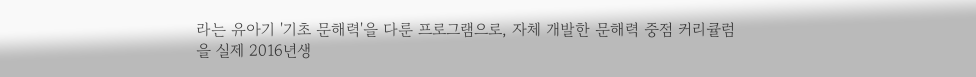라는 유아기 '기초 문해력'을 다룬 프로그램으로, 자체 개발한 문해력 중점 커리큘럼을 실제 2016년생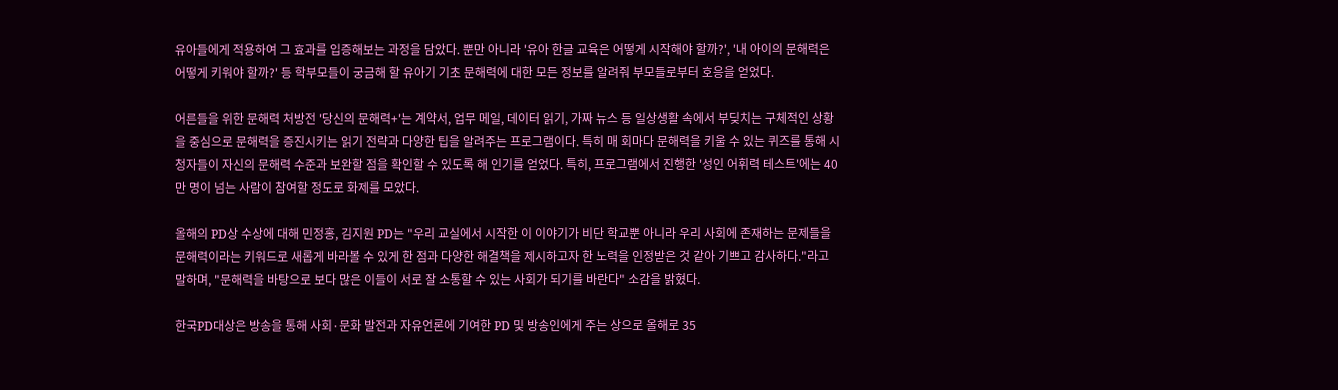유아들에게 적용하여 그 효과를 입증해보는 과정을 담았다. 뿐만 아니라 '유아 한글 교육은 어떻게 시작해야 할까?', '내 아이의 문해력은 어떻게 키워야 할까?' 등 학부모들이 궁금해 할 유아기 기초 문해력에 대한 모든 정보를 알려줘 부모들로부터 호응을 얻었다.

어른들을 위한 문해력 처방전 '당신의 문해력+'는 계약서, 업무 메일, 데이터 읽기, 가짜 뉴스 등 일상생활 속에서 부딪치는 구체적인 상황을 중심으로 문해력을 증진시키는 읽기 전략과 다양한 팁을 알려주는 프로그램이다. 특히 매 회마다 문해력을 키울 수 있는 퀴즈를 통해 시청자들이 자신의 문해력 수준과 보완할 점을 확인할 수 있도록 해 인기를 얻었다. 특히, 프로그램에서 진행한 '성인 어휘력 테스트'에는 40만 명이 넘는 사람이 참여할 정도로 화제를 모았다.

올해의 PD상 수상에 대해 민정홍, 김지원 PD는 "우리 교실에서 시작한 이 이야기가 비단 학교뿐 아니라 우리 사회에 존재하는 문제들을 문해력이라는 키워드로 새롭게 바라볼 수 있게 한 점과 다양한 해결책을 제시하고자 한 노력을 인정받은 것 같아 기쁘고 감사하다."라고 말하며, "문해력을 바탕으로 보다 많은 이들이 서로 잘 소통할 수 있는 사회가 되기를 바란다" 소감을 밝혔다.

한국PD대상은 방송을 통해 사회·문화 발전과 자유언론에 기여한 PD 및 방송인에게 주는 상으로 올해로 35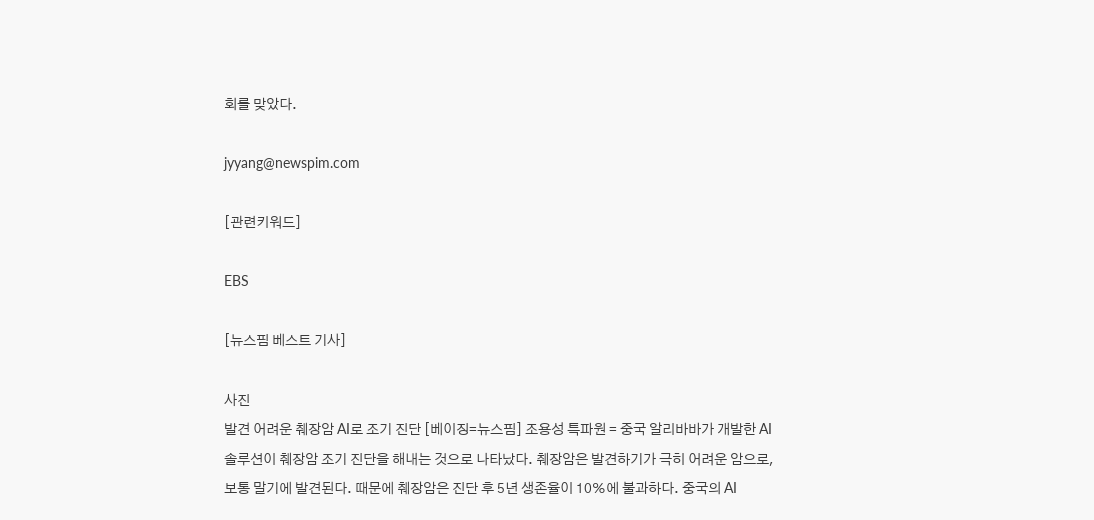회를 맞았다.

jyyang@newspim.com

[관련키워드]

EBS

[뉴스핌 베스트 기사]

사진
발견 어려운 췌장암 AI로 조기 진단 [베이징=뉴스핌] 조용성 특파원 = 중국 알리바바가 개발한 AI 솔루션이 췌장암 조기 진단을 해내는 것으로 나타났다. 췌장암은 발견하기가 극히 어려운 암으로, 보통 말기에 발견된다. 때문에 췌장암은 진단 후 5년 생존율이 10%에 불과하다. 중국의 AI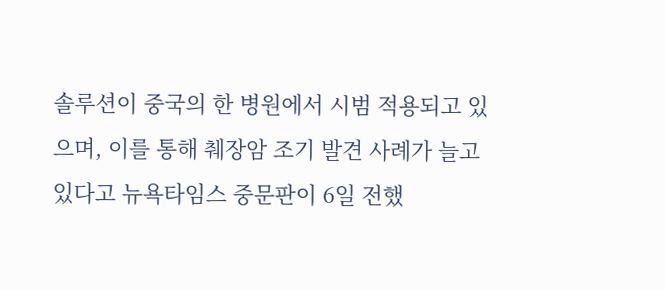솔루션이 중국의 한 병원에서 시범 적용되고 있으며, 이를 통해 췌장암 조기 발견 사례가 늘고 있다고 뉴욕타임스 중문판이 6일 전했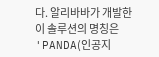다. 알리바바가 개발한 이 솔루션의 명칭은 'PANDA(인공지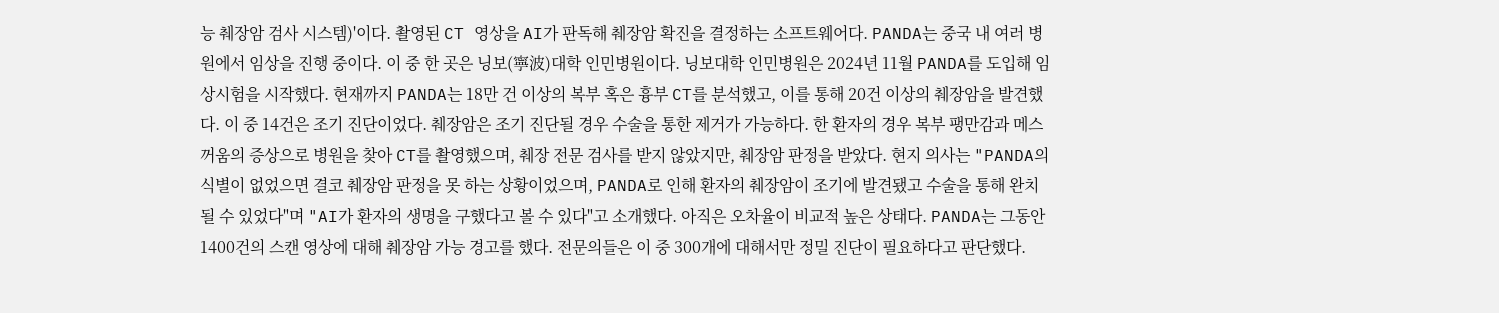능 췌장암 검사 시스템)'이다. 촬영된 CT 영상을 AI가 판독해 췌장암 확진을 결정하는 소프트웨어다. PANDA는 중국 내 여러 병원에서 임상을 진행 중이다. 이 중 한 곳은 닝보(寧波)대학 인민병원이다. 닝보대학 인민병원은 2024년 11월 PANDA를 도입해 임상시험을 시작했다. 현재까지 PANDA는 18만 건 이상의 복부 혹은 흉부 CT를 분석했고, 이를 통해 20건 이상의 췌장암을 발견했다. 이 중 14건은 조기 진단이었다. 췌장암은 조기 진단될 경우 수술을 통한 제거가 가능하다. 한 환자의 경우 복부 팽만감과 메스꺼움의 증상으로 병원을 찾아 CT를 촬영했으며, 췌장 전문 검사를 받지 않았지만, 췌장암 판정을 받았다. 현지 의사는 "PANDA의 식별이 없었으면 결코 췌장암 판정을 못 하는 상황이었으며, PANDA로 인해 환자의 췌장암이 조기에 발견됐고 수술을 통해 완치될 수 있었다"며 "AI가 환자의 생명을 구했다고 볼 수 있다"고 소개했다. 아직은 오차율이 비교적 높은 상태다. PANDA는 그동안 1400건의 스캔 영상에 대해 췌장암 가능 경고를 했다. 전문의들은 이 중 300개에 대해서만 정밀 진단이 필요하다고 판단했다.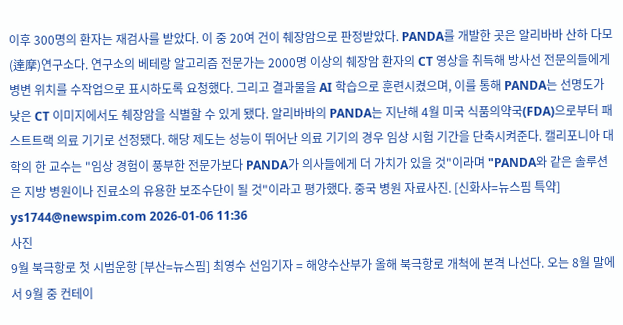이후 300명의 환자는 재검사를 받았다. 이 중 20여 건이 췌장암으로 판정받았다. PANDA를 개발한 곳은 알리바바 산하 다모(達摩)연구소다. 연구소의 베테랑 알고리즘 전문가는 2000명 이상의 췌장암 환자의 CT 영상을 취득해 방사선 전문의들에게 병변 위치를 수작업으로 표시하도록 요청했다. 그리고 결과물을 AI 학습으로 훈련시켰으며, 이를 통해 PANDA는 선명도가 낮은 CT 이미지에서도 췌장암을 식별할 수 있게 됐다. 알리바바의 PANDA는 지난해 4월 미국 식품의약국(FDA)으로부터 패스트트랙 의료 기기로 선정됐다. 해당 제도는 성능이 뛰어난 의료 기기의 경우 임상 시험 기간을 단축시켜준다. 캘리포니아 대학의 한 교수는 "임상 경험이 풍부한 전문가보다 PANDA가 의사들에게 더 가치가 있을 것"이라며 "PANDA와 같은 솔루션은 지방 병원이나 진료소의 유용한 보조수단이 될 것"이라고 평가했다. 중국 병원 자료사진. [신화사=뉴스핌 특약] ys1744@newspim.com 2026-01-06 11:36
사진
9월 북극항로 첫 시범운항 [부산=뉴스핌] 최영수 선임기자 = 해양수산부가 올해 북극항로 개척에 본격 나선다. 오는 8월 말에서 9월 중 컨테이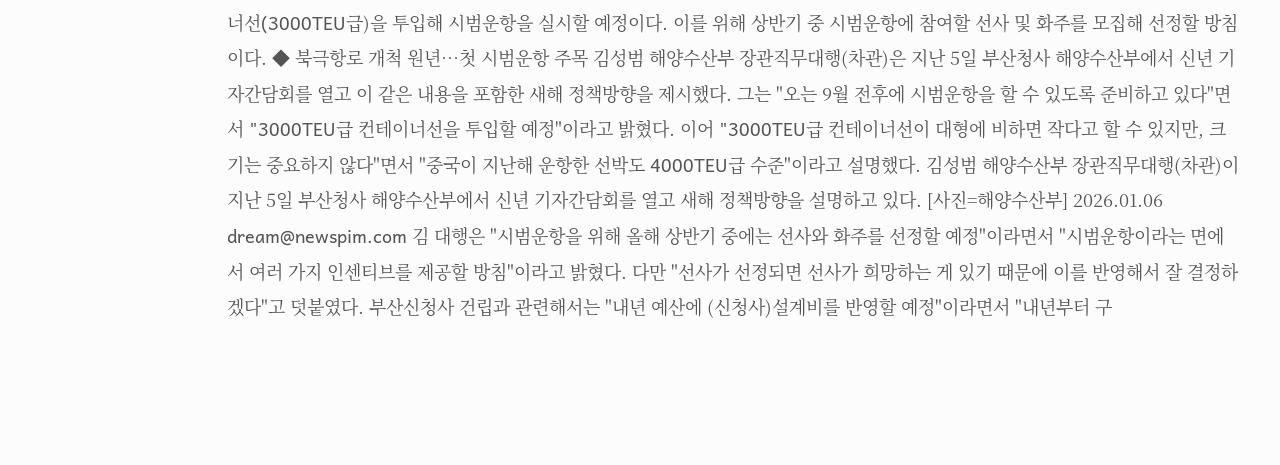너선(3000TEU급)을 투입해 시범운항을 실시할 예정이다. 이를 위해 상반기 중 시범운항에 참여할 선사 및 화주를 모집해 선정할 방침이다. ◆ 북극항로 개척 원년…첫 시범운항 주목 김성범 해양수산부 장관직무대행(차관)은 지난 5일 부산청사 해양수산부에서 신년 기자간담회를 열고 이 같은 내용을 포함한 새해 정책방향을 제시했다. 그는 "오는 9월 전후에 시범운항을 할 수 있도록 준비하고 있다"면서 "3000TEU급 컨테이너선을 투입할 예정"이라고 밝혔다. 이어 "3000TEU급 컨테이너선이 대형에 비하면 작다고 할 수 있지만, 크기는 중요하지 않다"면서 "중국이 지난해 운항한 선박도 4000TEU급 수준"이라고 설명했다. 김성범 해양수산부 장관직무대행(차관)이 지난 5일 부산청사 해양수산부에서 신년 기자간담회를 열고 새해 정책방향을 설명하고 있다. [사진=해양수산부] 2026.01.06 dream@newspim.com 김 대행은 "시범운항을 위해 올해 상반기 중에는 선사와 화주를 선정할 예정"이라면서 "시범운항이라는 면에서 여러 가지 인센티브를 제공할 방침"이라고 밝혔다. 다만 "선사가 선정되면 선사가 희망하는 게 있기 때문에 이를 반영해서 잘 결정하겠다"고 덧붙였다. 부산신청사 건립과 관련해서는 "내년 예산에 (신청사)설계비를 반영할 예정"이라면서 "내년부터 구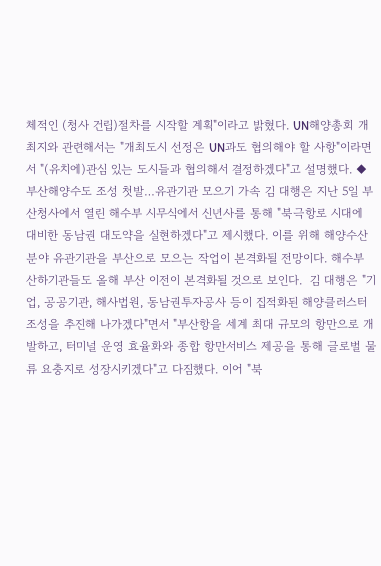체적인 (청사 건립)절차를 시작할 계획"이라고 밝혔다. UN해양총회 개최지와 관련해서는 "개최도시 선정은 UN과도 협의해야 할 사항"이라면서 "(유치에)관심 있는 도시들과 협의해서 결정하겠다"고 설명했다. ◆ 부산해양수도 조성 첫발…유관기관 모으기 가속 김 대행은 지난 5일 부산청사에서 열린 해수부 시무식에서 신년사를 통해 "북극항로 시대에 대비한 동남권 대도약을 실현하겠다"고 제시했다. 이를 위해 해양수산분야 유관기관을 부산으로 모으는 작업이 본격화될 전망이다. 해수부 산하기관들도 올해 부산 이전이 본격화될 것으로 보인다.  김 대행은 "기업, 공공기관, 해사법원, 동남권투자공사 등이 집적화된 해양클러스터 조성을 추진해 나가겠다"면서 "부산항을 세계 최대 규모의 항만으로 개발하고, 터미널 운영 효율화와 종합 항만서비스 제공을 통해 글로벌 물류 요충지로 성장시키겠다"고 다짐했다. 이어 "북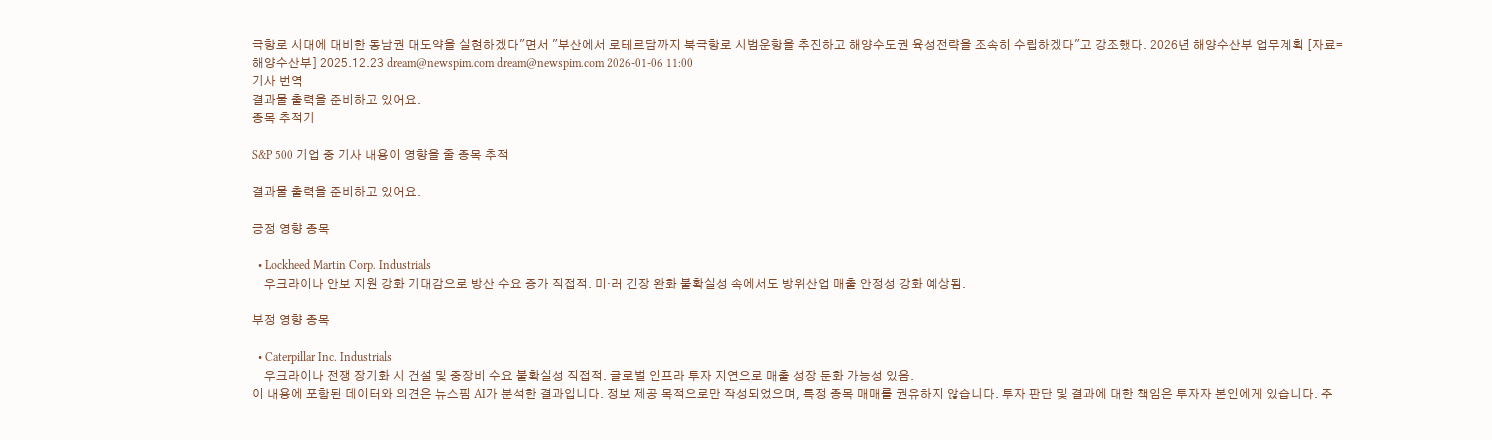극항로 시대에 대비한 동남권 대도약을 실현하겠다"면서 "부산에서 로테르담까지 북극항로 시범운항을 추진하고 해양수도권 육성전략을 조속히 수립하겠다"고 강조했다. 2026년 해양수산부 업무계획 [자료=해양수산부] 2025.12.23 dream@newspim.com dream@newspim.com 2026-01-06 11:00
기사 번역
결과물 출력을 준비하고 있어요.
종목 추적기

S&P 500 기업 중 기사 내용이 영향을 줄 종목 추적

결과물 출력을 준비하고 있어요.

긍정 영향 종목

  • Lockheed Martin Corp. Industrials
    우크라이나 안보 지원 강화 기대감으로 방산 수요 증가 직접적. 미·러 긴장 완화 불확실성 속에서도 방위산업 매출 안정성 강화 예상됨.

부정 영향 종목

  • Caterpillar Inc. Industrials
    우크라이나 전쟁 장기화 시 건설 및 중장비 수요 불확실성 직접적. 글로벌 인프라 투자 지연으로 매출 성장 둔화 가능성 있음.
이 내용에 포함된 데이터와 의견은 뉴스핌 AI가 분석한 결과입니다. 정보 제공 목적으로만 작성되었으며, 특정 종목 매매를 권유하지 않습니다. 투자 판단 및 결과에 대한 책임은 투자자 본인에게 있습니다. 주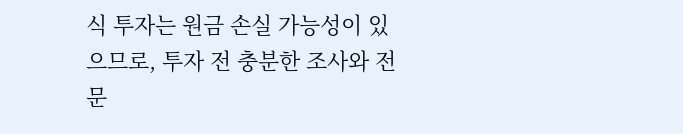식 투자는 원금 손실 가능성이 있으므로, 투자 전 충분한 조사와 전문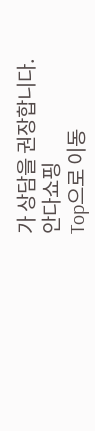가 상담을 권장합니다.
안다쇼핑
Top으로 이동